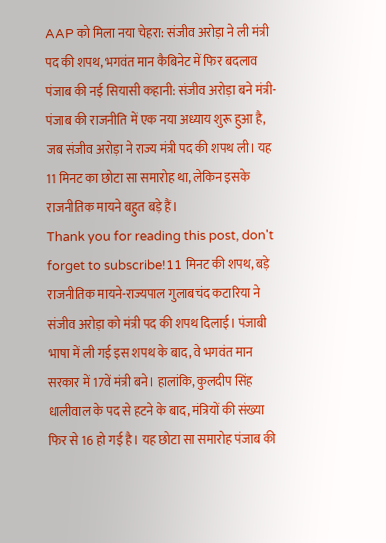AAP को मिला नया चेहरा: संजीव अरोड़ा ने ली मंत्री पद की शपथ, भगवंत मान कैबिनेट में फिर बदलाव
पंजाब की नई सियासी कहानी: संजीव अरोड़ा बने मंत्री-पंजाब की राजनीति में एक नया अध्याय शुरू हुआ है, जब संजीव अरोड़ा ने राज्य मंत्री पद की शपथ ली। यह 11 मिनट का छोटा सा समारोह था, लेकिन इसके राजनीतिक मायने बहुत बड़े हैं।
Thank you for reading this post, don't forget to subscribe!11 मिनट की शपथ, बड़े राजनीतिक मायने-राज्यपाल गुलाबचंद कटारिया ने संजीव अरोड़ा को मंत्री पद की शपथ दिलाई। पंजाबी भाषा में ली गई इस शपथ के बाद, वे भगवंत मान सरकार में 17वें मंत्री बने। हालांकि, कुलदीप सिंह धालीवाल के पद से हटने के बाद, मंत्रियों की संख्या फिर से 16 हो गई है। यह छोटा सा समारोह पंजाब की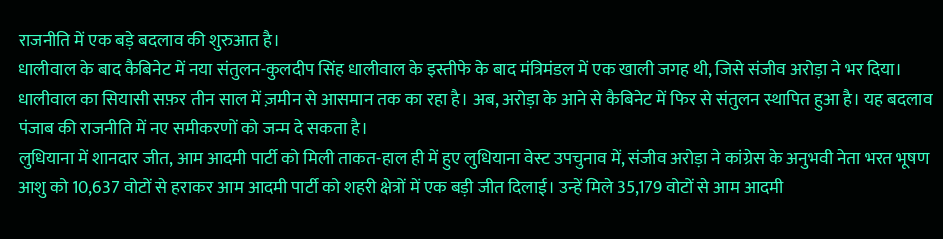राजनीति में एक बड़े बदलाव की शुरुआत है।
धालीवाल के बाद कैबिनेट में नया संतुलन-कुलदीप सिंह धालीवाल के इस्तीफे के बाद मंत्रिमंडल में एक खाली जगह थी, जिसे संजीव अरोड़ा ने भर दिया। धालीवाल का सियासी सफ़र तीन साल में ज़मीन से आसमान तक का रहा है। अब, अरोड़ा के आने से कैबिनेट में फिर से संतुलन स्थापित हुआ है। यह बदलाव पंजाब की राजनीति में नए समीकरणों को जन्म दे सकता है।
लुधियाना में शानदार जीत, आम आदमी पार्टी को मिली ताकत-हाल ही में हुए लुधियाना वेस्ट उपचुनाव में, संजीव अरोड़ा ने कांग्रेस के अनुभवी नेता भरत भूषण आशु को 10,637 वोटों से हराकर आम आदमी पार्टी को शहरी क्षेत्रों में एक बड़ी जीत दिलाई। उन्हें मिले 35,179 वोटों से आम आदमी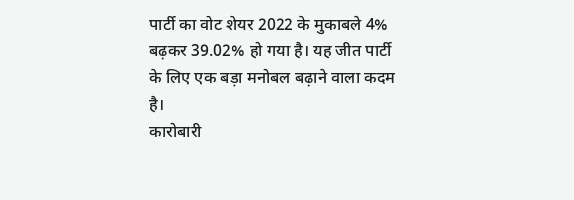पार्टी का वोट शेयर 2022 के मुकाबले 4% बढ़कर 39.02% हो गया है। यह जीत पार्टी के लिए एक बड़ा मनोबल बढ़ाने वाला कदम है।
कारोबारी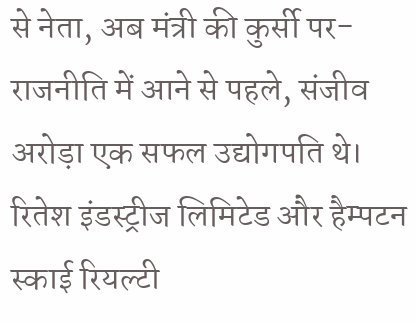से नेता, अब मंत्री की कुर्सी पर-राजनीति में आने से पहले, संजीव अरोड़ा एक सफल उद्योगपति थे। रितेश इंडस्ट्रीज लिमिटेड और हैम्पटन स्काई रियल्टी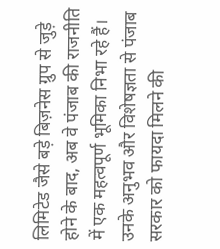लिमिटेड जैसे बड़े बिज़नेस ग्रुप से जुड़े होने के बाद, अब वे पंजाब की राजनीति में एक महत्वपूर्ण भूमिका निभा रहे हैं। उनके अनुभव और विशेषज्ञता से पंजाब सरकार को फायदा मिलने की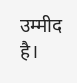उम्मीद है।